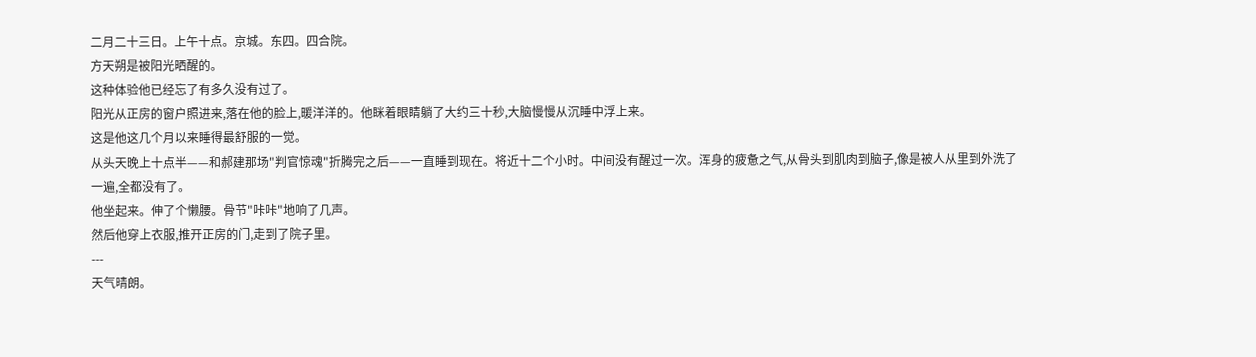二月二十三日。上午十点。京城。东四。四合院。
方天朔是被阳光晒醒的。
这种体验他已经忘了有多久没有过了。
阳光从正房的窗户照进来,落在他的脸上,暖洋洋的。他眯着眼睛躺了大约三十秒,大脑慢慢从沉睡中浮上来。
这是他这几个月以来睡得最舒服的一觉。
从头天晚上十点半——和郝建那场"判官惊魂"折腾完之后——一直睡到现在。将近十二个小时。中间没有醒过一次。浑身的疲惫之气,从骨头到肌肉到脑子,像是被人从里到外洗了一遍,全都没有了。
他坐起来。伸了个懒腰。骨节"咔咔"地响了几声。
然后他穿上衣服,推开正房的门,走到了院子里。
---
天气晴朗。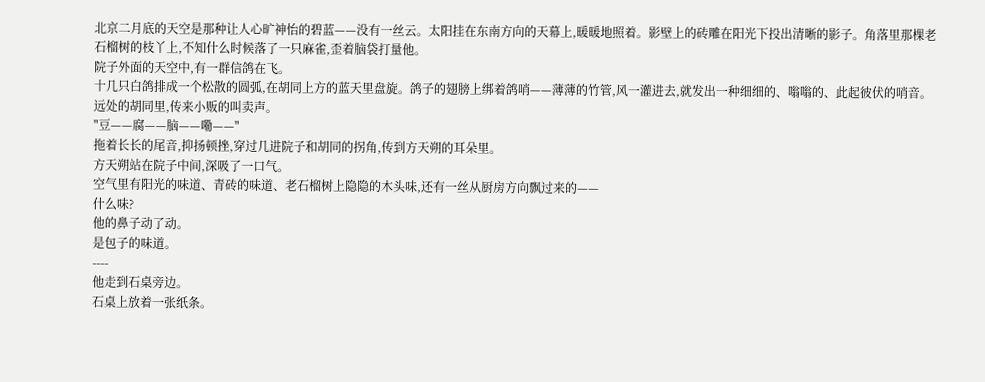北京二月底的天空是那种让人心旷神怡的碧蓝——没有一丝云。太阳挂在东南方向的天幕上,暖暖地照着。影壁上的砖雕在阳光下投出清晰的影子。角落里那棵老石榴树的枝丫上,不知什么时候落了一只麻雀,歪着脑袋打量他。
院子外面的天空中,有一群信鸽在飞。
十几只白鸽排成一个松散的圆弧,在胡同上方的蓝天里盘旋。鸽子的翅膀上绑着鸽哨——薄薄的竹管,风一灌进去,就发出一种细细的、嗡嗡的、此起彼伏的哨音。
远处的胡同里,传来小贩的叫卖声。
"豆——腐——脑——嘞——"
拖着长长的尾音,抑扬顿挫,穿过几进院子和胡同的拐角,传到方天朔的耳朵里。
方天朔站在院子中间,深吸了一口气。
空气里有阳光的味道、青砖的味道、老石榴树上隐隐的木头味,还有一丝从厨房方向飘过来的——
什么味?
他的鼻子动了动。
是包子的味道。
----
他走到石桌旁边。
石桌上放着一张纸条。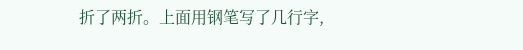折了两折。上面用钢笔写了几行字,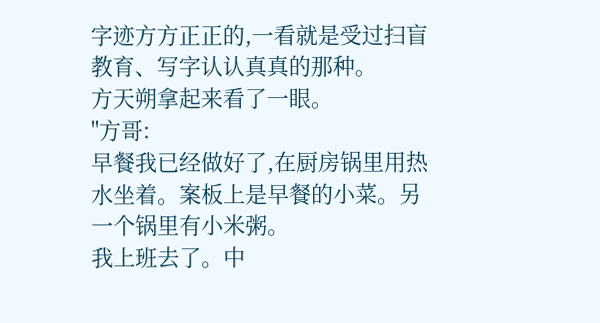字迹方方正正的,一看就是受过扫盲教育、写字认认真真的那种。
方天朔拿起来看了一眼。
"方哥:
早餐我已经做好了,在厨房锅里用热水坐着。案板上是早餐的小菜。另一个锅里有小米粥。
我上班去了。中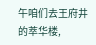午咱们去王府井的萃华楼,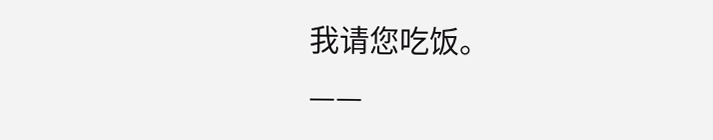我请您吃饭。
——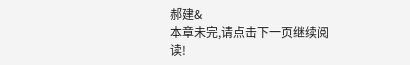郝建&
本章未完,请点击下一页继续阅读!